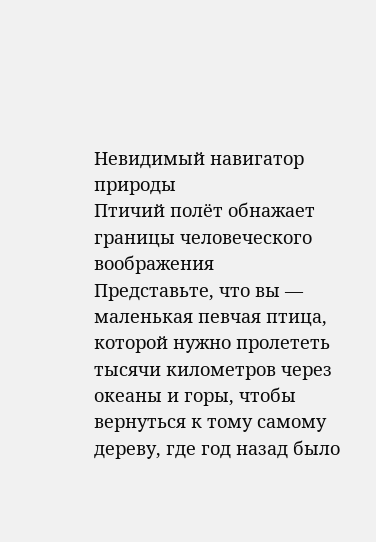Невидимый навигатор природы
Птичий полёт обнажает границы человеческого воображения
Представьте, что вы — маленькая певчая птица, которой нужно пролететь тысячи километров через океаны и горы, чтобы вернуться к тому самому дереву, где год назад было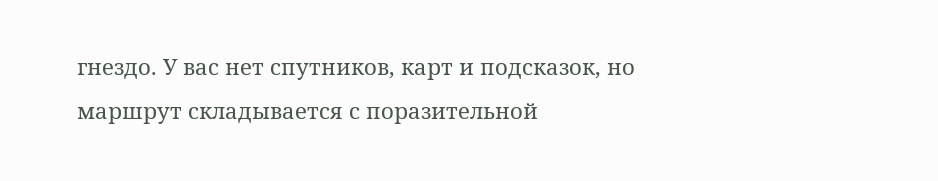гнездо. У вас нет спутников, карт и подсказок, но маршрут складывается с поразительной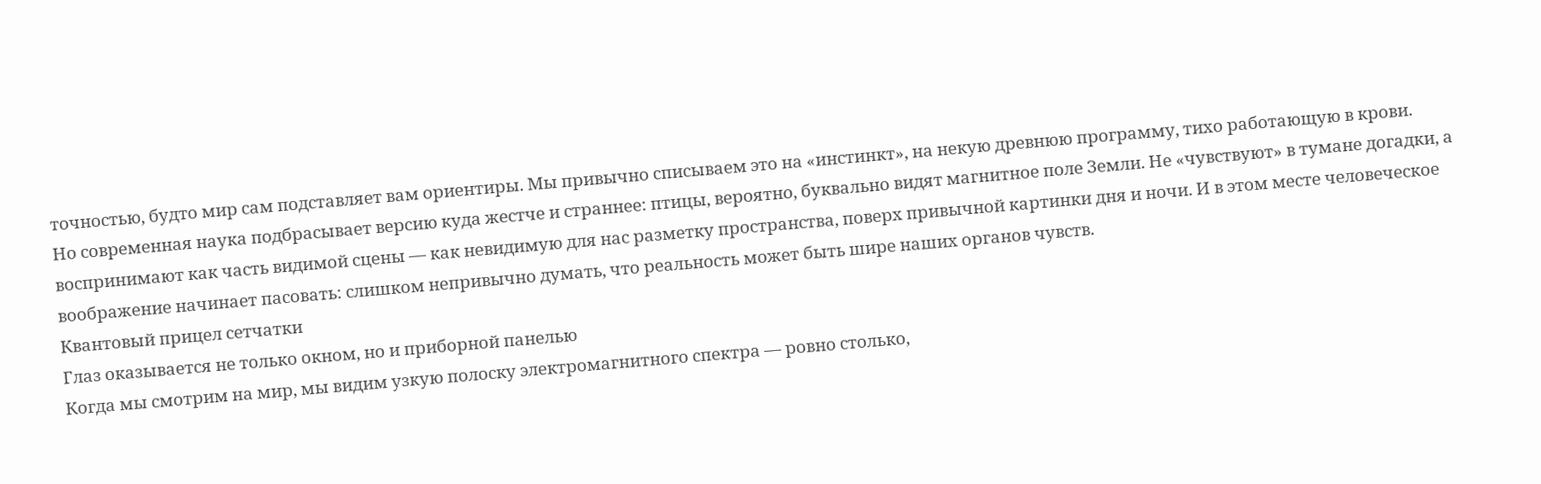точностью, будто мир сам подставляет вам ориентиры. Мы привычно списываем это на «инстинкт», на некую древнюю программу, тихо работающую в крови.
Но современная наука подбрасывает версию куда жестче и страннее: птицы, вероятно, буквально видят магнитное поле Земли. Не «чувствуют» в тумане догадки, а воспринимают как часть видимой сцены — как невидимую для нас разметку пространства, поверх привычной картинки дня и ночи. И в этом месте человеческое воображение начинает пасовать: слишком непривычно думать, что реальность может быть шире наших органов чувств.
Квантовый прицел сетчатки
Глаз оказывается не только окном, но и приборной панелью
Когда мы смотрим на мир, мы видим узкую полоску электромагнитного спектра — ровно столько,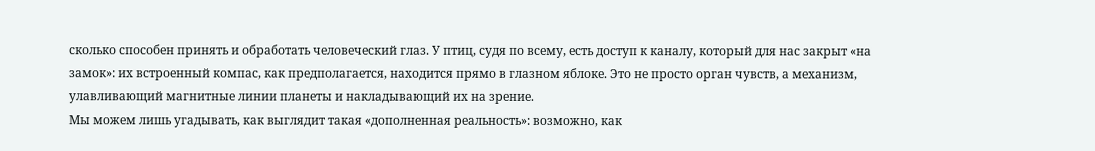сколько способен принять и обработать человеческий глаз. У птиц, судя по всему, есть доступ к каналу, который для нас закрыт «на замок»: их встроенный компас, как предполагается, находится прямо в глазном яблоке. Это не просто орган чувств, а механизм, улавливающий магнитные линии планеты и накладывающий их на зрение.
Мы можем лишь угадывать, как выглядит такая «дополненная реальность»: возможно, как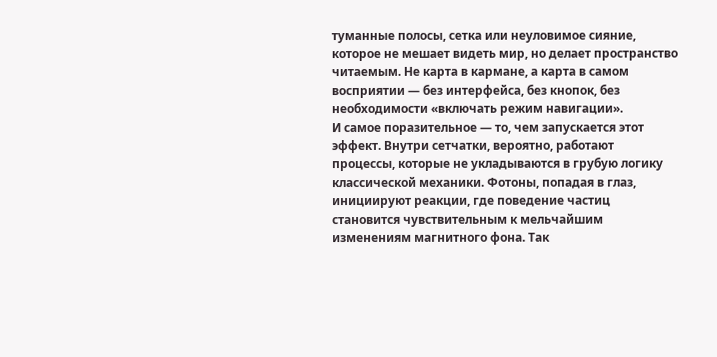туманные полосы, сетка или неуловимое сияние, которое не мешает видеть мир, но делает пространство читаемым. Не карта в кармане, а карта в самом восприятии — без интерфейса, без кнопок, без необходимости «включать режим навигации».
И самое поразительное — то, чем запускается этот эффект. Внутри сетчатки, вероятно, работают процессы, которые не укладываются в грубую логику классической механики. Фотоны, попадая в глаз, инициируют реакции, где поведение частиц становится чувствительным к мельчайшим изменениям магнитного фона. Так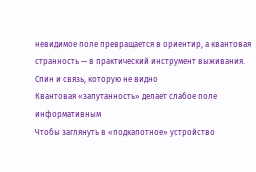невидимое поле превращается в ориентир, а квантовая странность — в практический инструмент выживания.
Спин и связь, которую не видно
Квантовая «запутанность» делает слабое поле информативным
Чтобы заглянуть в «подкапотное» устройство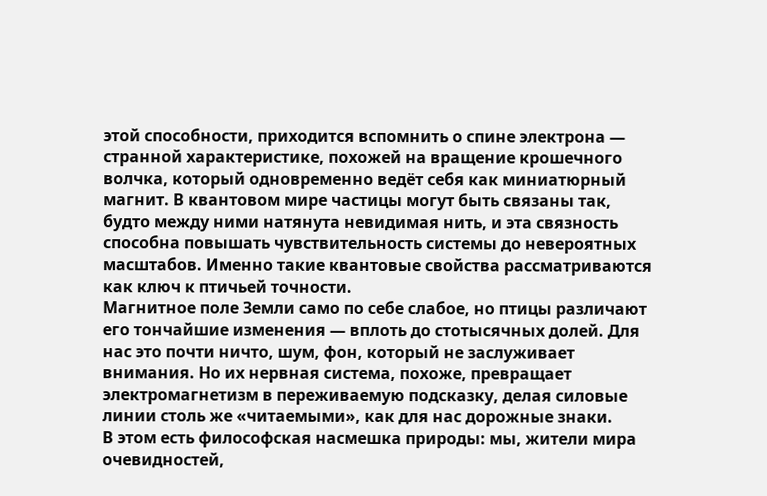этой способности, приходится вспомнить о спине электрона — странной характеристике, похожей на вращение крошечного волчка, который одновременно ведёт себя как миниатюрный магнит. В квантовом мире частицы могут быть связаны так, будто между ними натянута невидимая нить, и эта связность способна повышать чувствительность системы до невероятных масштабов. Именно такие квантовые свойства рассматриваются как ключ к птичьей точности.
Магнитное поле Земли само по себе слабое, но птицы различают его тончайшие изменения — вплоть до стотысячных долей. Для нас это почти ничто, шум, фон, который не заслуживает внимания. Но их нервная система, похоже, превращает электромагнетизм в переживаемую подсказку, делая силовые линии столь же «читаемыми», как для нас дорожные знаки.
В этом есть философская насмешка природы: мы, жители мира очевидностей,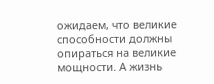ожидаем, что великие способности должны опираться на великие мощности. А жизнь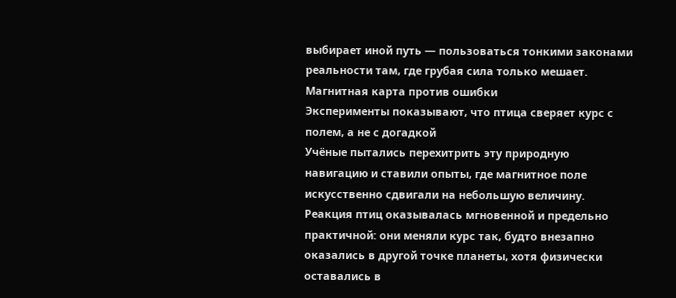выбирает иной путь — пользоваться тонкими законами реальности там, где грубая сила только мешает.
Магнитная карта против ошибки
Эксперименты показывают, что птица сверяет курс с полем, а не с догадкой
Учёные пытались перехитрить эту природную навигацию и ставили опыты, где магнитное поле искусственно сдвигали на небольшую величину. Реакция птиц оказывалась мгновенной и предельно практичной: они меняли курс так, будто внезапно оказались в другой точке планеты, хотя физически оставались в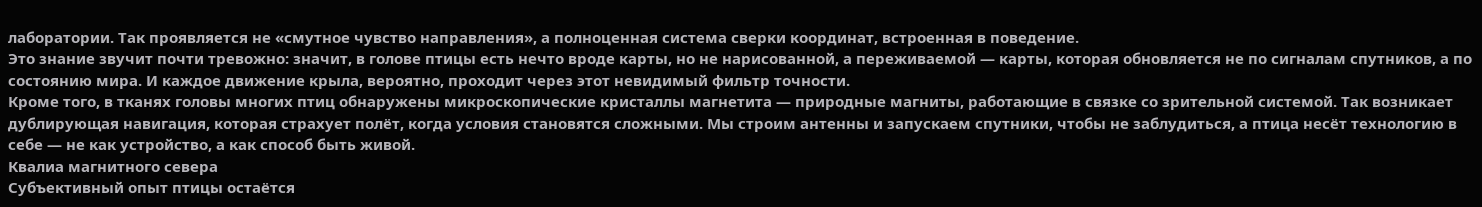лаборатории. Так проявляется не «смутное чувство направления», а полноценная система сверки координат, встроенная в поведение.
Это знание звучит почти тревожно: значит, в голове птицы есть нечто вроде карты, но не нарисованной, а переживаемой — карты, которая обновляется не по сигналам спутников, а по состоянию мира. И каждое движение крыла, вероятно, проходит через этот невидимый фильтр точности.
Кроме того, в тканях головы многих птиц обнаружены микроскопические кристаллы магнетита — природные магниты, работающие в связке со зрительной системой. Так возникает дублирующая навигация, которая страхует полёт, когда условия становятся сложными. Мы строим антенны и запускаем спутники, чтобы не заблудиться, а птица несёт технологию в себе — не как устройство, а как способ быть живой.
Квалиа магнитного севера
Субъективный опыт птицы остаётся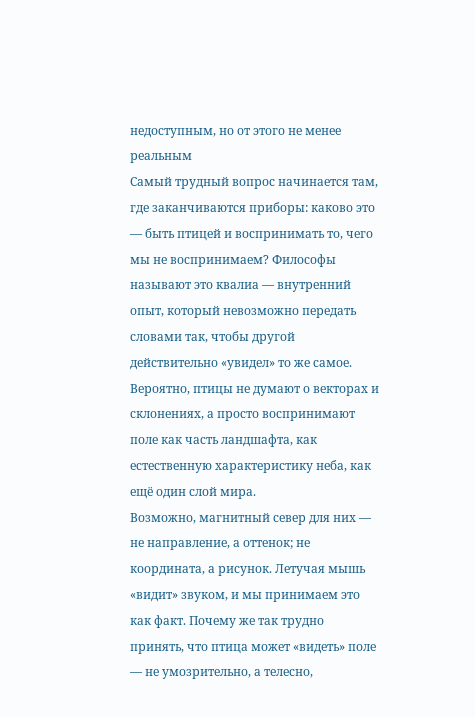недоступным, но от этого не менее реальным
Самый трудный вопрос начинается там, где заканчиваются приборы: каково это — быть птицей и воспринимать то, чего мы не воспринимаем? Философы называют это квалиа — внутренний опыт, который невозможно передать словами так, чтобы другой действительно «увидел» то же самое. Вероятно, птицы не думают о векторах и склонениях, а просто воспринимают поле как часть ландшафта, как естественную характеристику неба, как ещё один слой мира.
Возможно, магнитный север для них — не направление, а оттенок; не координата, а рисунок. Летучая мышь «видит» звуком, и мы принимаем это как факт. Почему же так трудно принять, что птица может «видеть» поле — не умозрительно, а телесно,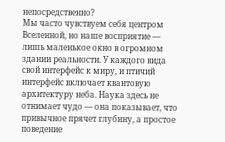непосредственно?
Мы часто чувствуем себя центром Вселенной, но наше восприятие — лишь маленькое окно в огромном здании реальности. У каждого вида свой интерфейс к миру, и птичий интерфейс включает квантовую архитектуру неба. Наука здесь не отнимает чудо — она показывает, что привычное прячет глубину, а простое поведение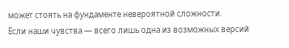может стоять на фундаменте невероятной сложности.
Если наши чувства — всего лишь одна из возможных версий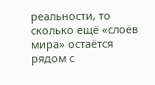реальности, то сколько ещё «слоёв мира» остаётся рядом с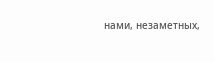нами, незаметных,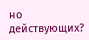но действующих?